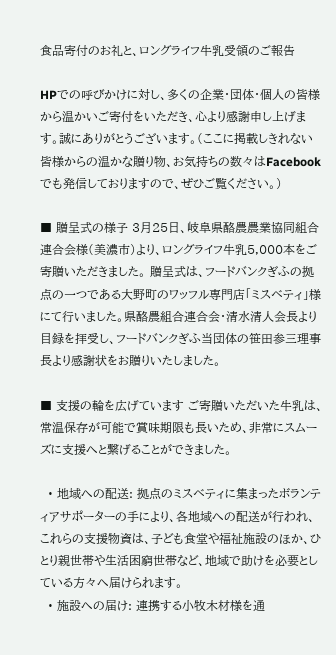食品寄付のお礼と、ロングライフ牛乳受領のご報告

HPでの呼びかけに対し、多くの企業・団体・個人の皆様から温かいご寄付をいただき、心より感謝申し上げます。誠にありがとうございます。(ここに掲載しきれない皆様からの温かな贈り物、お気持ちの数々はFacebookでも発信しておりますので、ぜひご覧ください。)

■ 贈呈式の様子 3月25日、岐阜県酪農農業協同組合連合会様(美濃市)より、ロングライフ牛乳5,000本をご寄贈いただきました。 贈呈式は、フードバンクぎふの拠点の一つである大野町のワッフル専門店「ミスベティ」様にて行いました。県酪農組合連合会・清水清人会長より目録を拝受し、フードバンクぎふ当団体の笹田参三理事長より感謝状をお贈りいたしました。

■ 支援の輪を広げています ご寄贈いただいた牛乳は、常温保存が可能で賞味期限も長いため、非常にスムーズに支援へと繋げることができました。

  • 地域への配送: 拠点のミスベティに集まったボランティアサポーターの手により、各地域への配送が行われ、これらの支援物資は、子ども食堂や福祉施設のほか、ひとり親世帯や生活困窮世帯など、地域で助けを必要としている方々へ届けられます。
  • 施設への届け: 連携する小牧木材様を通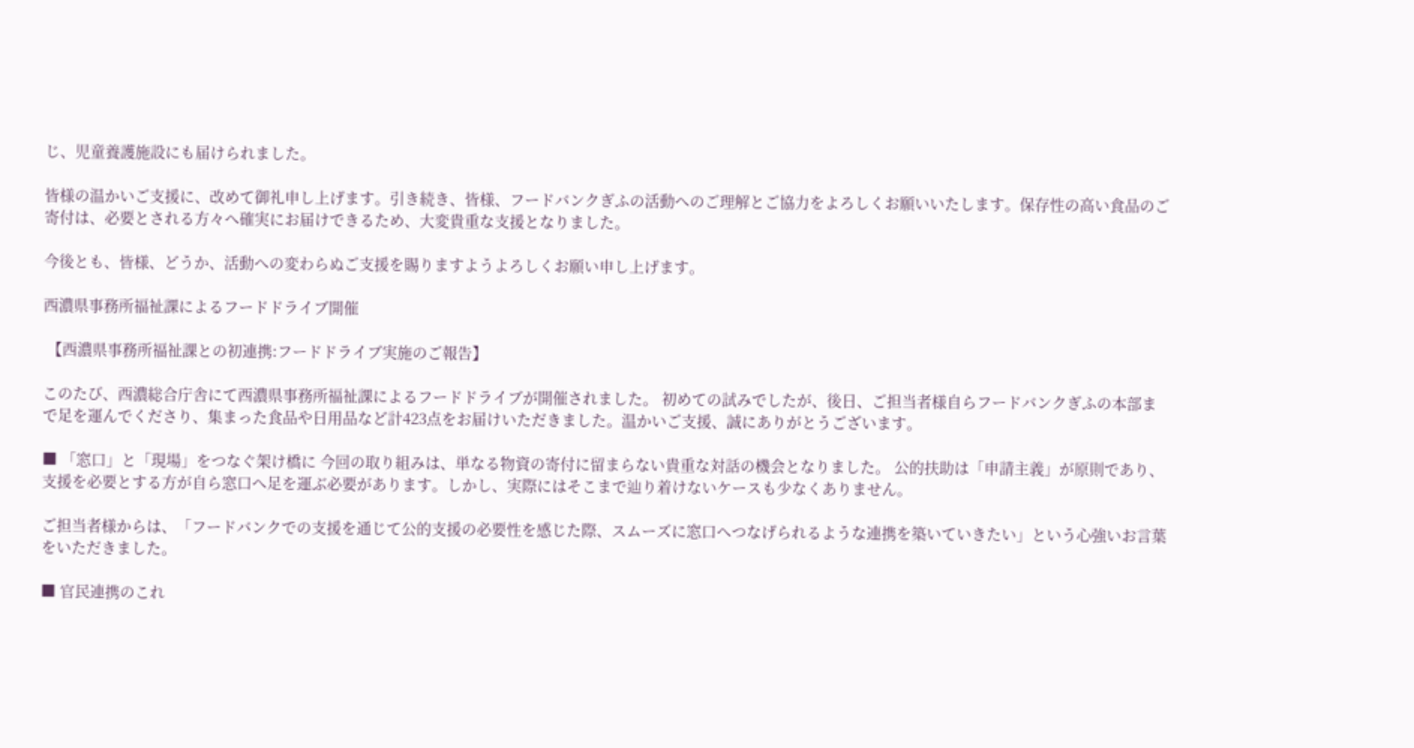じ、児童養護施設にも届けられました。

皆様の温かいご支援に、改めて御礼申し上げます。引き続き、皆様、フードバンクぎふの活動へのご理解とご協力をよろしくお願いいたします。保存性の高い食品のご寄付は、必要とされる方々へ確実にお届けできるため、大変貴重な支援となりました。

今後とも、皆様、どうか、活動への変わらぬご支援を賜りますようよろしくお願い申し上げます。

西濃県事務所福祉課によるフードドライブ開催

 【西濃県事務所福祉課との初連携:フードドライブ実施のご報告】

このたび、西濃総合庁舎にて西濃県事務所福祉課によるフードドライブが開催されました。 初めての試みでしたが、後日、ご担当者様自らフードバンクぎふの本部まで足を運んでくださり、集まった食品や日用品など計423点をお届けいただきました。温かいご支援、誠にありがとうございます。

■ 「窓口」と「現場」をつなぐ架け橋に 今回の取り組みは、単なる物資の寄付に留まらない貴重な対話の機会となりました。 公的扶助は「申請主義」が原則であり、支援を必要とする方が自ら窓口へ足を運ぶ必要があります。しかし、実際にはそこまで辿り着けないケースも少なくありません。

ご担当者様からは、「フードバンクでの支援を通じて公的支援の必要性を感じた際、スムーズに窓口へつなげられるような連携を築いていきたい」という心強いお言葉をいただきました。

■ 官民連携のこれ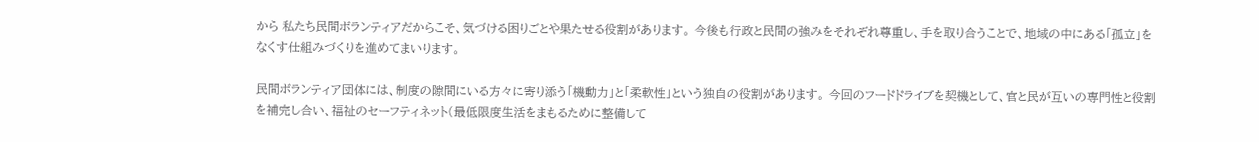から 私たち民間ボランティアだからこそ、気づける困りごとや果たせる役割があります。 今後も行政と民間の強みをそれぞれ尊重し、手を取り合うことで、地域の中にある「孤立」をなくす仕組みづくりを進めてまいります。

民間ボランティア団体には、制度の隙間にいる方々に寄り添う「機動力」と「柔軟性」という独自の役割があります。 今回のフードドライブを契機として、官と民が互いの専門性と役割を補完し合い、福祉のセーフティネット(最低限度生活をまもるために整備して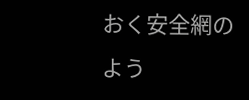おく安全網のよう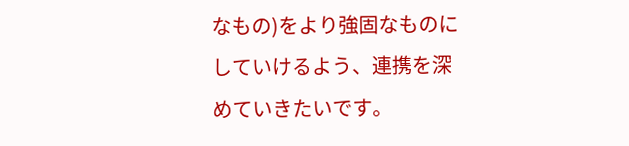なもの)をより強固なものにしていけるよう、連携を深めていきたいです。